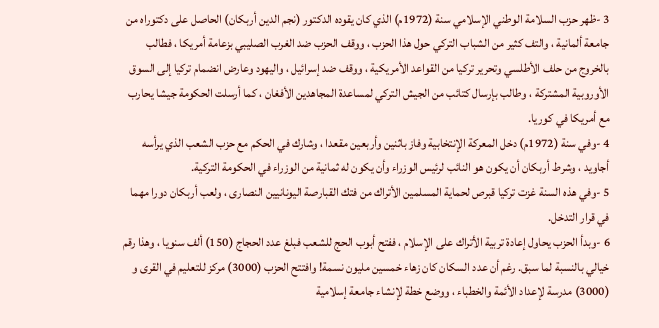3 -ظهر حزب السلامة الوطني الإسلامي سنة (1972م) الذي كان يقوده الدكتور (نجم الدين أربكان) الحاصل على دكتوراه من جامعة ألمانية ، والتف كثير من الشباب التركي حول هذا الحزب ، ووقف الحزب ضد الغرب الصليبي بزعامة أمريكا ، فطالب بالخروج من حلف الأطلسي وتحرير تركيا من القواعد الأمريكية ، ووقف ضد إسرائيل ، واليهود وعارض انضمام تركيا إلى السوق الأوروبية المشتركة ، وطالب بإرسال كتائب من الجيش التركي لمساعدة المجاهدين الأفغان ، كما أرسلت الحكومة جيشا يحارب مع أمريكا في كوريا.
4 -وفي سنة (1972م) دخل المعركة الإنتخابية وفاز باثنين وأربعين مقعدا ، وشارك في الحكم مع حزب الشعب الذي يرأسه أجاويد ، وشرط أربكان أن يكون هو النائب لرئيس الوزراء وأن يكون له ثمانية من الوزراء في الحكومة التركية.
5 -وفي هذه السنة غزت تركيا قبرص لحماية المسلمين الأتراك من فتك القبارصة اليونانيين النصارى ، ولعب أربكان دورا مهما في قرار التدخل.
6 -وبدأ الحزب يحاول إعادة تربية الأتراك على الإسلام ، ففتح أبوب الحج للشعب فبلغ عدد الحجاج (150) ألف سنويا ، وهذا رقم خيالي بالنسبة لما سبق. رغم أن عدد السكان كان زهاء خمسين مليون نسمة! وافتتح الحزب (3000) مركز للتعليم في القرى و (3000) مدرسة لإعداد الأئمة والخطباء ، ووضع خطة لإنشاء جامعة إسلامية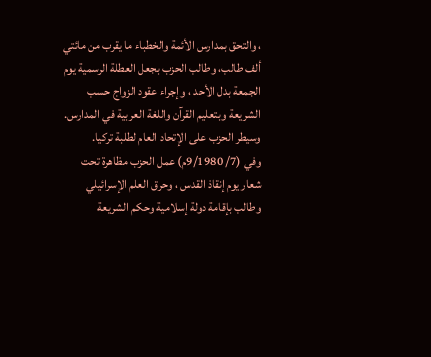، والتحق بمدارس الأئمة والخطباء ما يقرب من مائتي ألف طالب، وطالب الحزب بجعل العطلة الرسمية يوم الجمعة بدل الأحد ، وإجراء عقود الزواج حسب الشريعة وبتعليم القرآن واللغة العربية في المدارس. وسيطر الحزب على الإتحاد العام لطلبة تركيا.
وفي (7/ 9/1980م) عمل الحزب مظاهرة تحت شعار يوم إنقاذ القدس ، وحرق العلم الإسرائيلي وطالب بإقامة دولة إسلامية وحكم الشريعة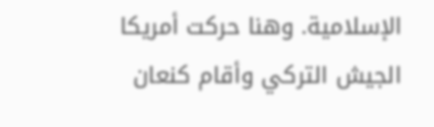الإسلامية. وهنا حركت أمريكا الجيش التركي وأقام كنعان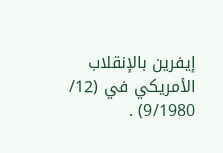إيفرين بالإنقلاب الأمريكي في (12/ 9/1980) .